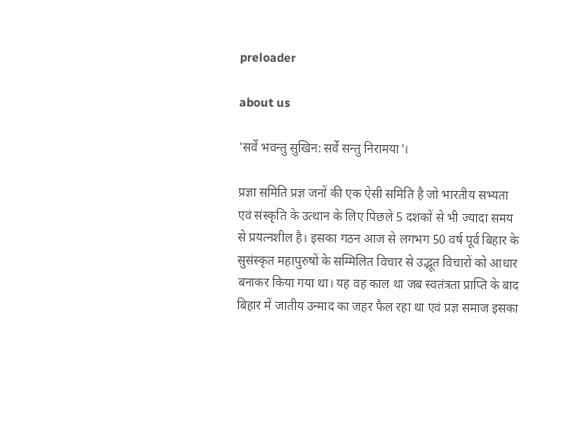preloader

about us

'सर्वे भवन्तु सुखिन: सर्वे सन्तु निरामया'।

प्रज्ञा समिति प्रज्ञ जनों की एक ऐसी समिति है जो भारतीय सभ्यता एवं संस्कृति के उत्थान के लिए पिछले 5 दशकों से भी ज्यादा समय से प्रयत्नशील है। इसका गठन आज से लगभग 50 वर्ष पूर्व बिहार के सुसंस्कृत महापुरुषों के सम्मिलित विचार से उद्भूत विचारों को आधार बनाकर किया गया था। यह वह काल था जब स्वतंत्रता प्राप्ति के बाद बिहार में जातीय उन्माद का जहर फैल रहा था एवं प्रज्ञ समाज इसका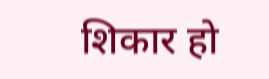शिकार हो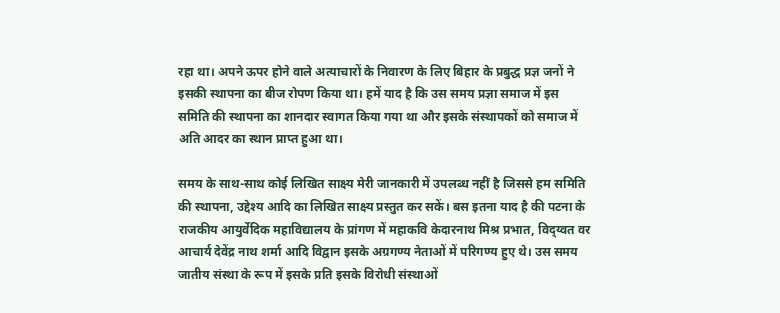रहा था। अपने ऊपर होने वाले अत्याचारों के निवारण के लिए बिहार के प्रबुद्ध प्रज्ञ जनों ने इसकी स्थापना का बीज रोपण किया था। हमें याद है कि उस समय प्रज्ञा समाज में इस समिति की स्थापना का शानदार स्वागत किया गया था और इसके संस्थापकों को समाज में अति आदर का स्थान प्राप्त हुआ था।

समय के साथ-साथ कोई लिखित साक्ष्य मेरी जानकारी में उपलब्ध नहीं है जिससे हम समिति की स्थापना, उद्देश्य आदि का लिखित साक्ष्य प्रस्तुत कर सकें। बस इतना याद है की पटना के राजकीय आयुर्वेदिक महाविद्यालय के प्रांगण में महाकवि केदारनाथ मिश्र प्रभात, विद्य्वत वर आचार्य देवेंद्र नाथ शर्मा आदि विद्वान इसके अग्रगण्य नेताओं में परिगण्य हुए थे। उस समय जातीय संस्था के रूप में इसके प्रति इसके विरोधी संस्थाओं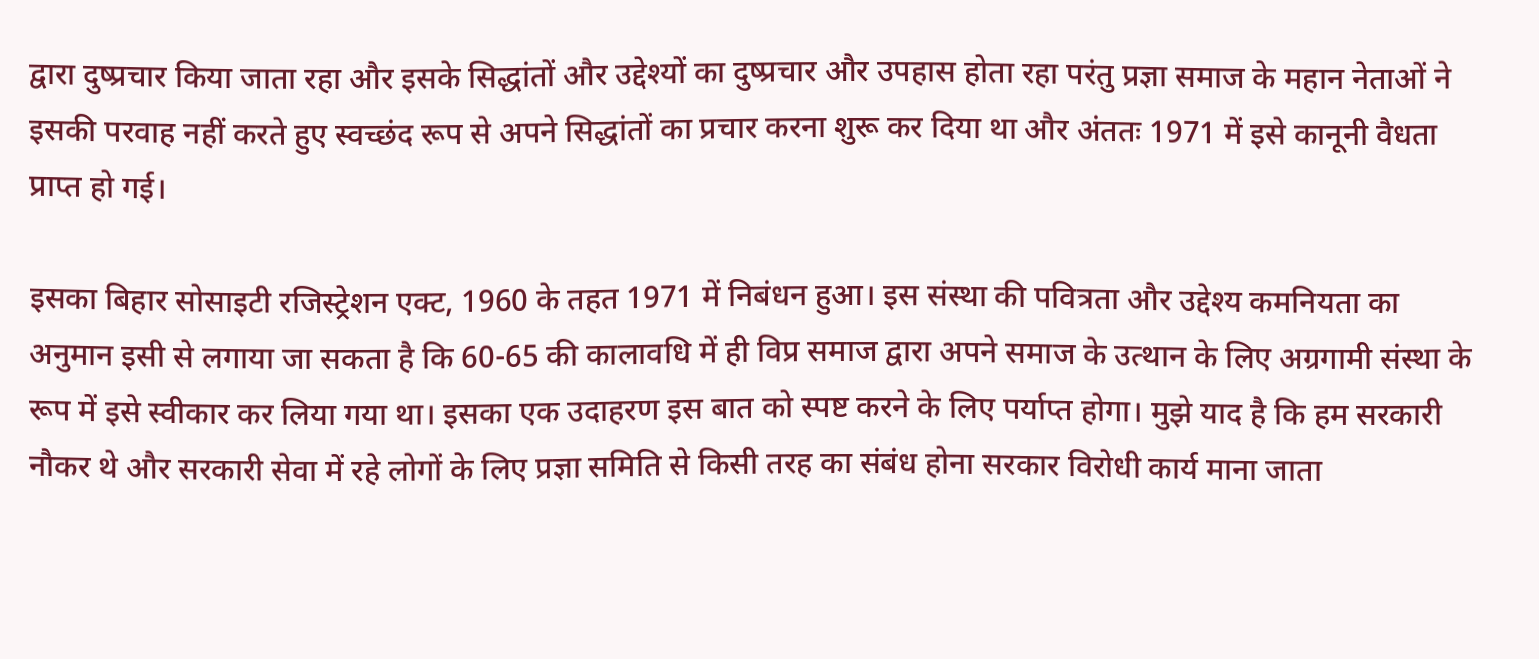द्वारा दुष्प्रचार किया जाता रहा और इसके सिद्धांतों और उद्देश्यों का दुष्प्रचार और उपहास होता रहा परंतु प्रज्ञा समाज के महान नेताओं ने इसकी परवाह नहीं करते हुए स्वच्छंद रूप से अपने सिद्धांतों का प्रचार करना शुरू कर दिया था और अंततः 1971 में इसे कानूनी वैधता प्राप्त हो गई।

इसका बिहार सोसाइटी रजिस्ट्रेशन एक्ट, 1960 के तहत 1971 में निबंधन हुआ। इस संस्था की पवित्रता और उद्देश्य कमनियता का अनुमान इसी से लगाया जा सकता है कि 60-65 की कालावधि में ही विप्र समाज द्वारा अपने समाज के उत्थान के लिए अग्रगामी संस्था के रूप में इसे स्वीकार कर लिया गया था। इसका एक उदाहरण इस बात को स्पष्ट करने के लिए पर्याप्त होगा। मुझे याद है कि हम सरकारी नौकर थे और सरकारी सेवा में रहे लोगों के लिए प्रज्ञा समिति से किसी तरह का संबंध होना सरकार विरोधी कार्य माना जाता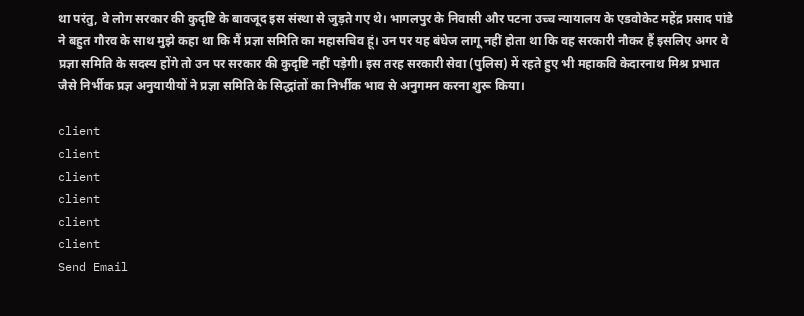था परंतु, वे लोग सरकार की कुदृष्टि के बावजूद इस संस्था से जुड़ते गए थे। भागलपुर के निवासी और पटना उच्च न्यायालय के एडवोकेट महेंद्र प्रसाद पांडे ने बहुत गौरव के साथ मुझे कहा था कि मैं प्रज्ञा समिति का महासचिव हूं। उन पर यह बंधेज लागू नहीं होता था कि वह सरकारी नौकर हैं इसलिए अगर वे प्रज्ञा समिति के सदस्य होंगे तो उन पर सरकार की कुदृष्टि नहीं पड़ेगी। इस तरह सरकारी सेवा (पुलिस) में रहते हुए भी महाकवि केदारनाथ मिश्र प्रभात जैसे निर्भीक प्रज्ञ अनुयायीयों ने प्रज्ञा समिति के सिद्धांतों का निर्भीक भाव से अनुगमन करना शुरू किया।

client
client
client
client
client
client
Send Email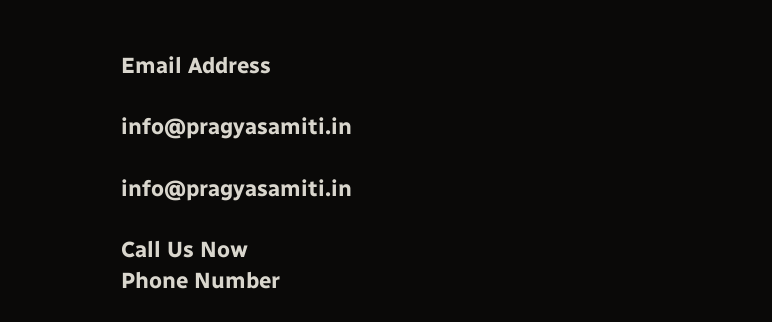Email Address

info@pragyasamiti.in

info@pragyasamiti.in

Call Us Now
Phone Number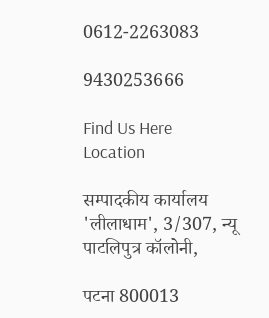0612-2263083

9430253666

Find Us Here
Location

सम्पादकीय कार्यालय
'लीलाधाम', 3/307, न्यू पाटलिपुत्र कॉलोनी,

पटना 800013